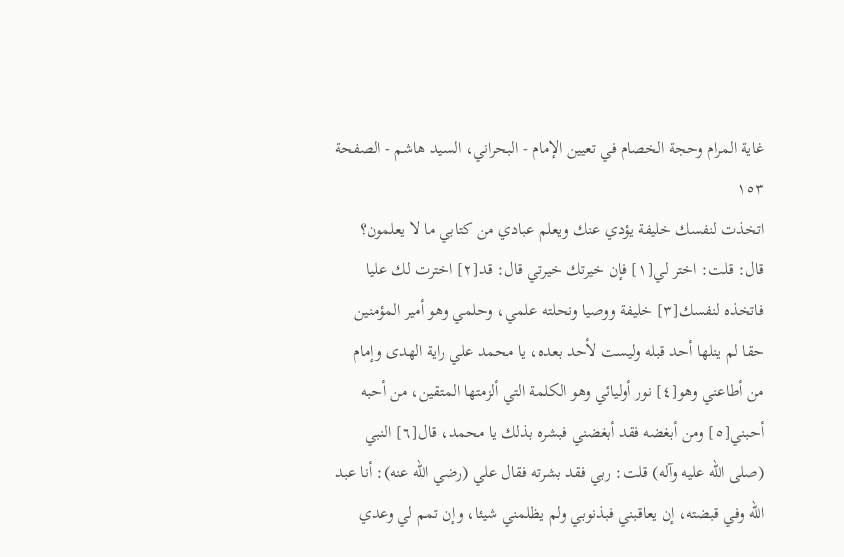غاية المرام وحجة الخصام في تعيين الإمام - البحراني، السيد هاشم - الصفحة ١٥٣
اتخذت لنفسك خليفة يؤدي عنك ويعلم عبادي من كتابي ما لا يعلمون؟ قال: قلت: اختر لي[١] فإن خيرتك خيرتي قال: قد[٢] اخترت لك عليا فاتخذه لنفسك[٣] خليفة ووصيا ونحلته علمي، وحلمي وهو أمير المؤمنين حقا لم ينلها أحد قبله وليست لأحد بعده، يا محمد علي راية الهدى وإمام من أطاعني وهو[٤] نور أوليائي وهو الكلمة التي ألزمتها المتقين، من أحبه أحبني[٥] ومن أبغضه فقد أبغضني فبشره بذلك يا محمد، قال[٦] النبي (صلى الله عليه وآله) قلت: ربي فقد بشرته فقال علي (رضي الله عنه): أنا عبد الله وفي قبضته، إن يعاقبني فبذنوبي ولم يظلمني شيئا، وإن تمم لي وعدي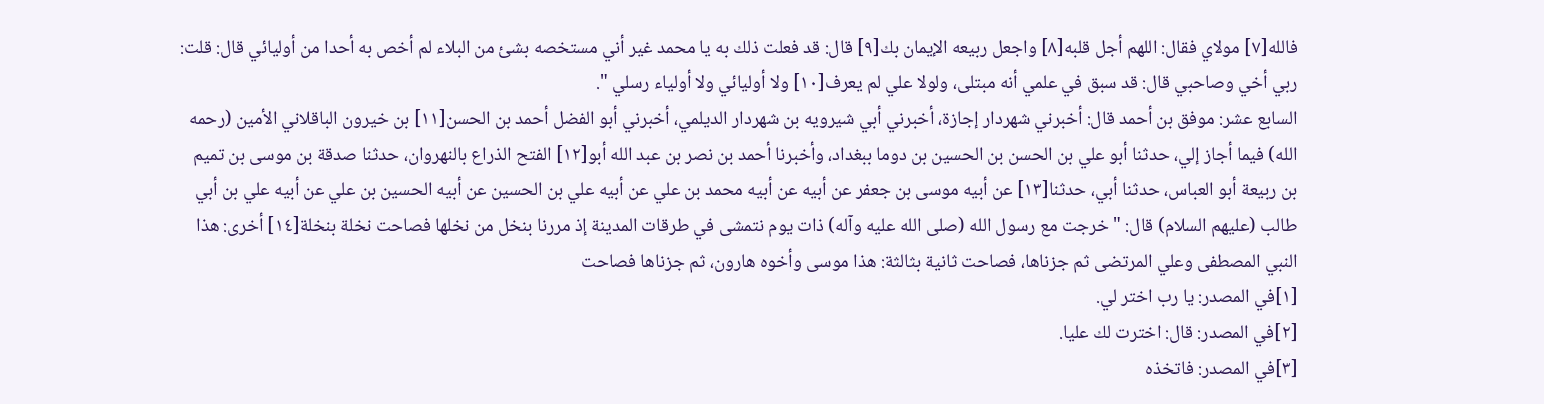فالله[٧] مولاي فقال: اللهم أجل قلبه[٨] واجعل ربيعه الإيمان بك[٩] قال: قد فعلت ذلك به يا محمد غير أني مستخصه بشئ من البلاء لم أخص به أحدا من أوليائي قال: قلت: ربي أخي وصاحبي قال: قد سبق في علمي أنه مبتلى، ولولا علي لم يعرف[١٠] ولا أوليائي ولا أولياء رسلي ".
السابع عشر: موفق بن أحمد قال: أخبرني شهردار إجازة، أخبرني أبي شيرويه بن شهردار الديلمي، أخبرني أبو الفضل أحمد بن الحسن[١١] بن خيرون الباقلاني الأمين (رحمه الله) فيما أجاز إلي، حدثنا أبو علي بن الحسن بن الحسين بن دوما ببغداد، وأخبرنا أحمد بن نصر بن عبد الله أبو[١٢] الفتح الذراع بالنهروان، حدثنا صدقة بن موسى بن تميم بن ربيعة أبو العباس، حدثنا أبي، حدثنا[١٣] عن أبيه موسى بن جعفر عن أبيه عن أبيه محمد بن علي عن أبيه علي بن الحسين عن أبيه الحسين بن علي عن أبيه علي بن أبي طالب (عليهم السلام) قال: " خرجت مع رسول الله (صلى الله عليه وآله) ذات يوم نتمشى في طرقات المدينة إذ مررنا بنخل من نخلها فصاحت نخلة بنخلة[١٤] أخرى: هذا النبي المصطفى وعلي المرتضى ثم جزناها، فصاحت ثانية بثالثة: هذا موسى وأخوه هارون، ثم جزناها فصاحت
[١]في المصدر: يا رب اختر لي.
[٢]في المصدر: قال: اخترت لك عليا.
[٣]في المصدر: فاتخذه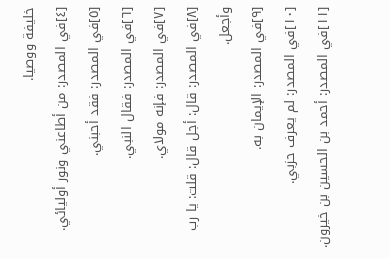خليفة ووصيا.
[٤]في المصدر: من أطاعني ونور أوليائي.
[٥]في المصدر: فقد أحبني.
[٦]في المصدر: فقال النبي.
[٧]في المصدر: فإنه مولاي.
[٨]في المصدر: قال: أجل قال: قلت: يا رب وأجعل.
[٩]في المصدر: الإيمان به.
[١٠]في المصدر: لم يعرف حزبي.
[١١]في المصدر: أحمد بن الحسين بن خيرون.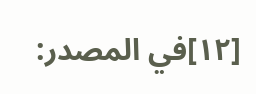[١٢]في المصدر: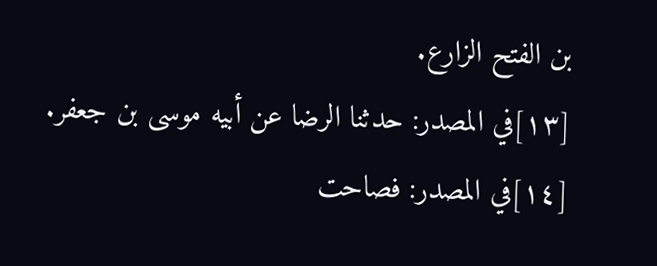بن الفتح الزارع.
[١٣]في المصدر: حدثنا الرضا عن أبيه موسى بن جعفر.
[١٤]في المصدر: فصاحت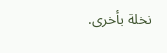نخلة بأخرى.